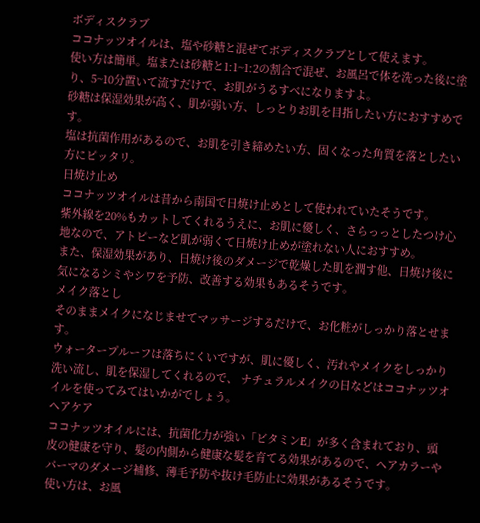ボディスクラブ
ココナッツオイルは、塩や砂糖と混ぜてボディスクラブとして使えます。
使い方は簡単。塩または砂糖と1:1~1:2の割合で混ぜ、お風呂で体を洗った後に塗り、5~10分置いて流すだけで、お肌がうるすべになりますよ。
砂糖は保湿効果が高く、肌が弱い方、しっとりお肌を目指したい方におすすめです。
塩は抗菌作用があるので、お肌を引き締めたい方、固くなった角質を落としたい方にピッタリ。
日焼け止め
ココナッツオイルは昔から南国で日焼け止めとして使われていたそうです。
紫外線を20%もカットしてくれるうえに、お肌に優しく、さらっっとしたつけ心地なので、アトピーなど肌が弱くて日焼け止めが塗れない人におすすめ。
また、保湿効果があり、日焼け後のダメージで乾燥した肌を潤す他、日焼け後に気になるシミやシワを予防、改善する効果もあるそうです。
メイク落とし
そのままメイクになじませてマッサージするだけで、お化粧がしっかり落とせます。
ウォータープルーフは落ちにくいですが、肌に優しく、汚れやメイクをしっかり洗い流し、肌を保湿してくれるので、 ナチュラルメイクの日などはココナッツオイルを使ってみてはいかがでしょう。
ヘアケア
ココナッツオイルには、抗菌化力が強い「ビタミンE」が多く含まれており、頭皮の健康を守り、髪の内側から健康な髪を育てる効果があるので、ヘアカラーやパーマのダメージ補修、薄毛予防や抜け毛防止に効果があるそうです。
使い方は、お風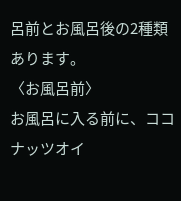呂前とお風呂後の2種類あります。
〈お風呂前〉
お風呂に入る前に、ココナッツオイ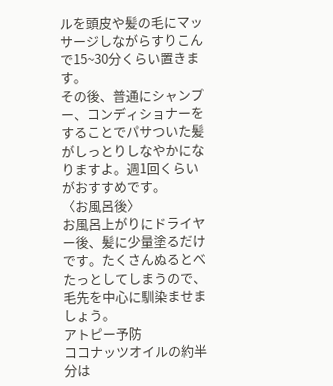ルを頭皮や髪の毛にマッサージしながらすりこんで15~30分くらい置きます。
その後、普通にシャンプー、コンディショナーをすることでパサついた髪がしっとりしなやかになりますよ。週1回くらいがおすすめです。
〈お風呂後〉
お風呂上がりにドライヤー後、髪に少量塗るだけです。たくさんぬるとべたっとしてしまうので、毛先を中心に馴染ませましょう。
アトピー予防
ココナッツオイルの約半分は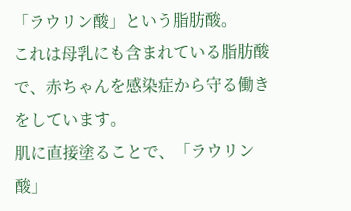「ラウリン酸」という脂肪酸。
これは母乳にも含まれている脂肪酸で、赤ちゃんを感染症から守る働きをしています。
肌に直接塗ることで、「ラウリン酸」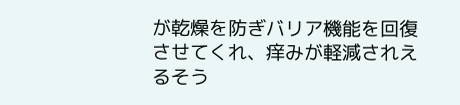が乾燥を防ぎバリア機能を回復させてくれ、痒みが軽減されえるそう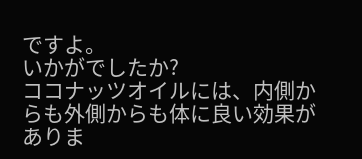ですよ。
いかがでしたか?
ココナッツオイルには、内側からも外側からも体に良い効果がありま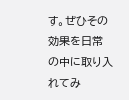す。ぜひその効果を日常の中に取り入れてみ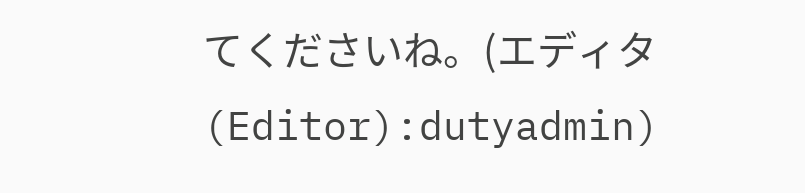てくださいね。(エディタ(Editor):dutyadmin)